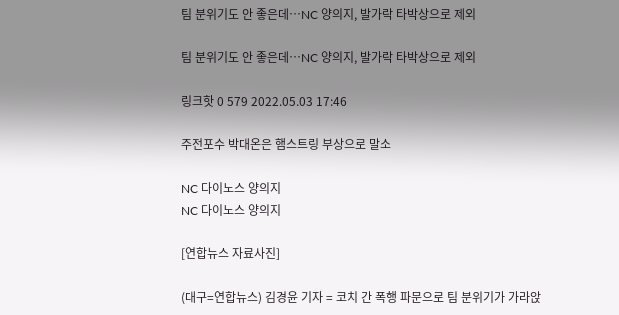팀 분위기도 안 좋은데…NC 양의지, 발가락 타박상으로 제외

팀 분위기도 안 좋은데…NC 양의지, 발가락 타박상으로 제외

링크핫 0 579 2022.05.03 17:46

주전포수 박대온은 햄스트링 부상으로 말소

NC 다이노스 양의지
NC 다이노스 양의지

[연합뉴스 자료사진]

(대구=연합뉴스) 김경윤 기자 = 코치 간 폭행 파문으로 팀 분위기가 가라앉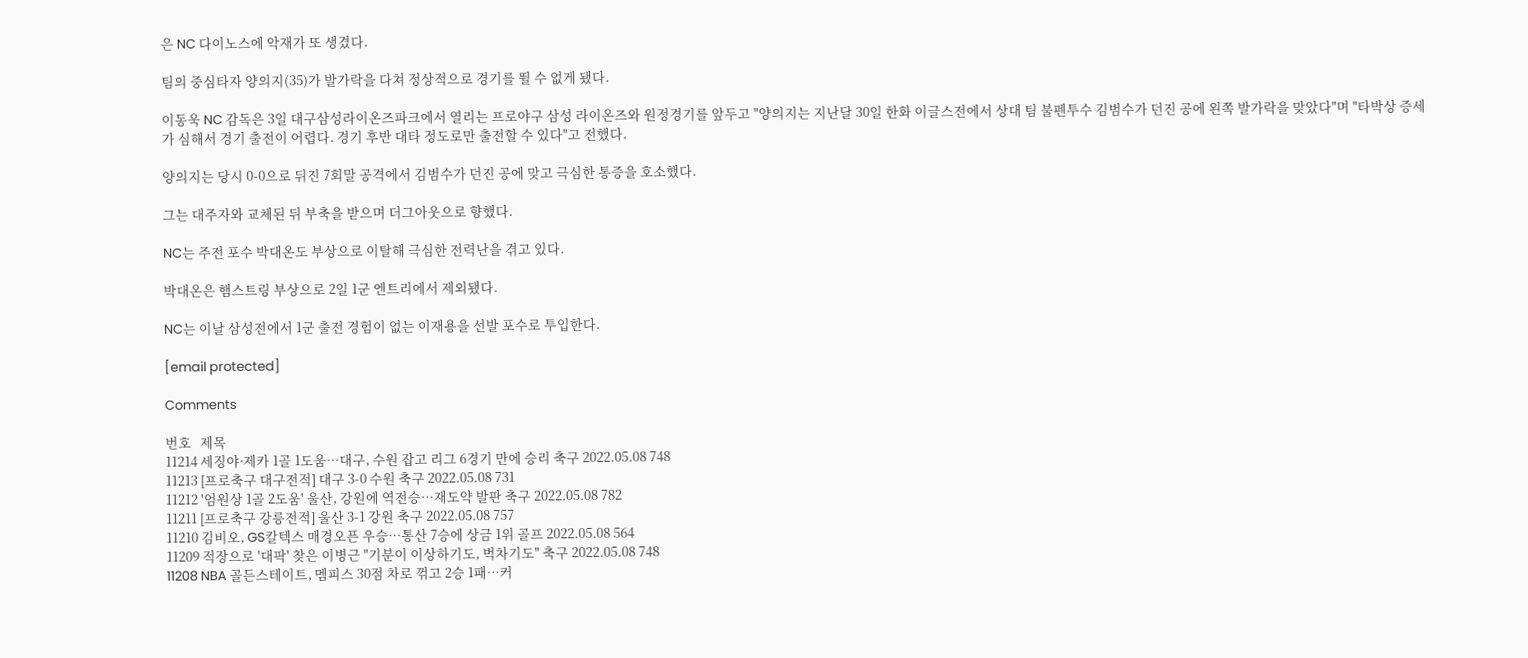은 NC 다이노스에 악재가 또 생겼다.

팀의 중심타자 양의지(35)가 발가락을 다쳐 정상적으로 경기를 뛸 수 없게 됐다.

이동욱 NC 감독은 3일 대구삼성라이온즈파크에서 열리는 프로야구 삼성 라이온즈와 원정경기를 앞두고 "양의지는 지난달 30일 한화 이글스전에서 상대 팀 불펜투수 김범수가 던진 공에 왼쪽 발가락을 맞았다"며 "타박상 증세가 심해서 경기 출전이 어렵다. 경기 후반 대타 정도로만 출전할 수 있다"고 전했다.

양의지는 당시 0-0으로 뒤진 7회말 공격에서 김범수가 던진 공에 맞고 극심한 통증을 호소했다.

그는 대주자와 교체된 뒤 부축을 받으며 더그아웃으로 향했다.

NC는 주전 포수 박대온도 부상으로 이탈해 극심한 전력난을 겪고 있다.

박대온은 햄스트링 부상으로 2일 1군 엔트리에서 제외됐다.

NC는 이날 삼성전에서 1군 출전 경험이 없는 이재용을 선발 포수로 투입한다.

[email protected]

Comments

번호   제목
11214 세징야·제카 1골 1도움…대구, 수원 잡고 리그 6경기 만에 승리 축구 2022.05.08 748
11213 [프로축구 대구전적] 대구 3-0 수원 축구 2022.05.08 731
11212 '엄원상 1골 2도움' 울산, 강원에 역전승…재도약 발판 축구 2022.05.08 782
11211 [프로축구 강릉전적] 울산 3-1 강원 축구 2022.05.08 757
11210 김비오, GS칼텍스 매경오픈 우승…통산 7승에 상금 1위 골프 2022.05.08 564
11209 적장으로 '대팍' 찾은 이병근 "기분이 이상하기도, 벅차기도" 축구 2022.05.08 748
11208 NBA 골든스테이트, 멤피스 30점 차로 꺾고 2승 1패…커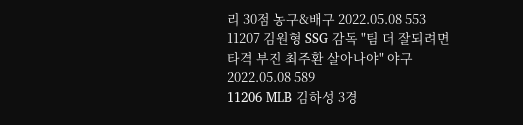리 30점 농구&배구 2022.05.08 553
11207 김원형 SSG 감독 "팀 더 잘되려면 타격 부진 최주환 살아나야" 야구 2022.05.08 589
11206 MLB 김하성 3경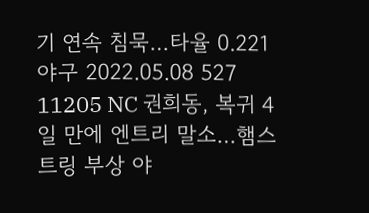기 연속 침묵…타율 0.221 야구 2022.05.08 527
11205 NC 권희동, 복귀 4일 만에 엔트리 말소…햄스트링 부상 야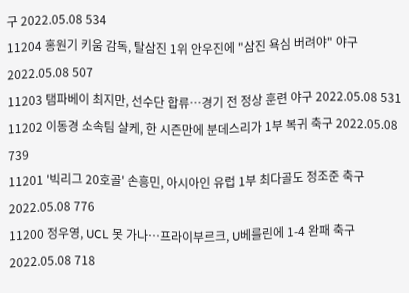구 2022.05.08 534
11204 홍원기 키움 감독, 탈삼진 1위 안우진에 "삼진 욕심 버려야" 야구 2022.05.08 507
11203 탬파베이 최지만, 선수단 합류…경기 전 정상 훈련 야구 2022.05.08 531
11202 이동경 소속팀 샬케, 한 시즌만에 분데스리가 1부 복귀 축구 2022.05.08 739
11201 '빅리그 20호골' 손흥민, 아시아인 유럽 1부 최다골도 정조준 축구 2022.05.08 776
11200 정우영, UCL 못 가나…프라이부르크, U베를린에 1-4 완패 축구 2022.05.08 718